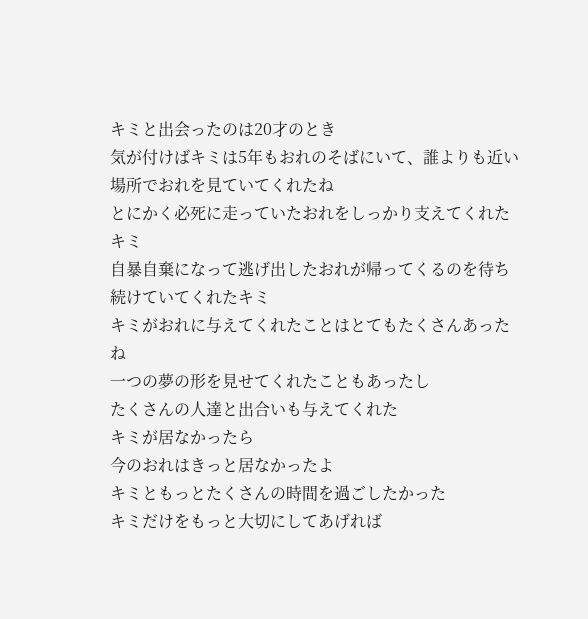キミと出会ったのは20才のとき
気が付けばキミは5年もおれのそばにいて、誰よりも近い場所でおれを見ていてくれたね
とにかく必死に走っていたおれをしっかり支えてくれたキミ
自暴自棄になって逃げ出したおれが帰ってくるのを待ち続けていてくれたキミ
キミがおれに与えてくれたことはとてもたくさんあったね
一つの夢の形を見せてくれたこともあったし
たくさんの人達と出合いも与えてくれた
キミが居なかったら
今のおれはきっと居なかったよ
キミともっとたくさんの時間を過ごしたかった
キミだけをもっと大切にしてあげれば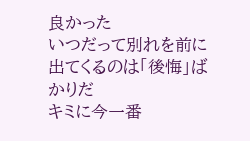良かった
いつだって別れを前に出てくるのは「後悔」ばかりだ
キミに今一番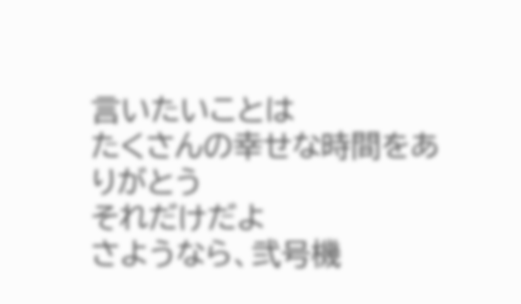言いたいことは
たくさんの幸せな時間をありがとう
それだけだよ
さようなら、弐号機